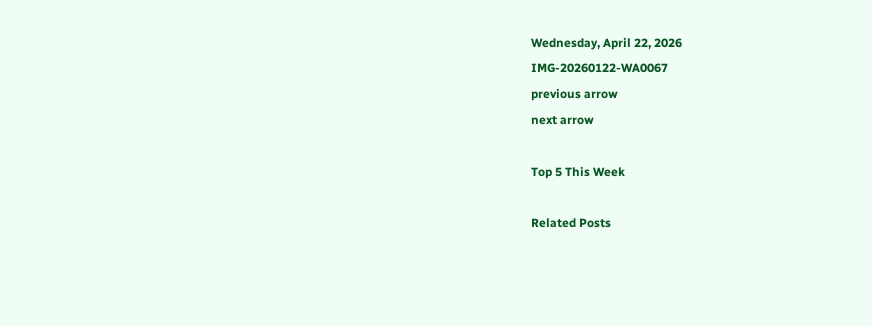Wednesday, April 22, 2026
IMG-20260122-WA0067
previous arrow
next arrow

Top 5 This Week

Related Posts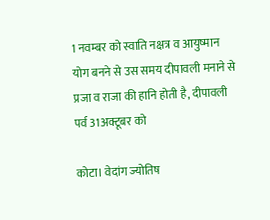1 नवम्बर को स्वाति नक्षत्र व आयुष्मान योग बनने से उस समय दीपावली मनाने से प्रजा व राजा की हानि होती है, दीपावली पर्व 31अक्टूबर को

कोटा। वेदांग ज्योतिष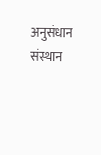अनुसंधान संस्थान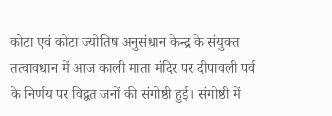कोटा एवं कोटा ज्योतिष अनुसंधान केन्द्र के संयुक्त तत्वावधान में आज काली माता मंदिर पर दीपावली पर्व के निर्णय पर विद्वत जनों की संगोष्ठी हुई। संगोष्ठी में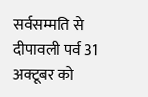सर्वसम्मति से दीपावली पर्व 31 अक्टूबर को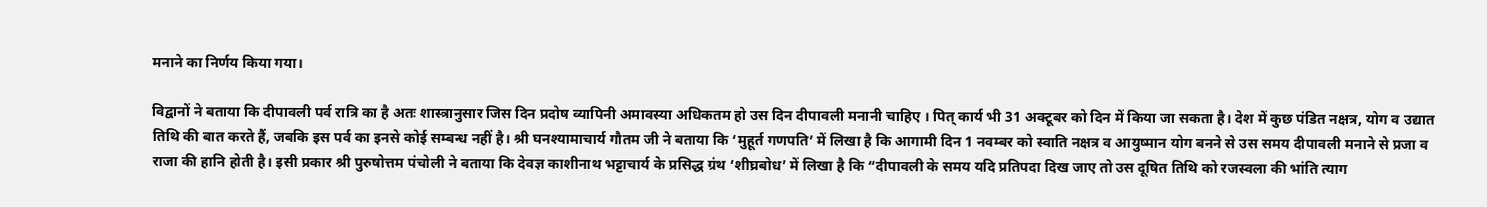मनाने का निर्णय किया गया।

विद्वानों ने बताया कि दीपावली पर्व रात्रि का है अतः शास्त्रानुसार जिस दिन प्रदोष व्यापिनी अमावस्या अधिकतम हो उस दिन दीपावली मनानी चाहिए । पित् कार्य भी 31 अक्टूबर को दिन में किया जा सकता है। देश में कुछ पंडित नक्षत्र, योग व उद्यात तिथि की बात करते हैं, जबकि इस पर्व का इनसे कोई सम्बन्ध नहीं है। श्री घनश्यामाचार्य गौतम जी ने बताया कि ‘मुहूर्त गणपति’ में लिखा है कि आगामी दिन 1 नवम्बर को स्वाति नक्षत्र व आयुष्मान योग बनने से उस समय दीपावली मनाने से प्रजा व राजा की हानि होती है। इसी प्रकार श्री पुरुषोत्तम पंचोली ने बताया कि देवज्ञ काशीनाथ भट्टाचार्य के प्रसिद्ध ग्रंथ ‘शीघ्रबोध’ में लिखा है कि “दीपावली के समय यदि प्रतिपदा दिख जाए तो उस दूषित तिथि को रजस्वला की भांति त्याग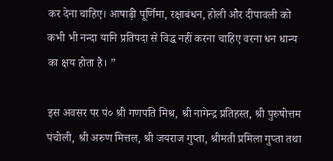कर देना चाहिए। आषाढ़ी पूर्णिमा, रक्षाबंधन, होली और दीपावली को कभी भी नन्दा यानि प्रतिपदा से विद्ध नहीं करना चाहिए वरना धन धान्य का क्षय होता है। ”

इस अवसर पर पं० श्री गणपति मिश्र, श्री नागेन्द्र प्रतिहस्त, श्री पुरुषोत्तम पंचोली, श्री अरुण मित्तल, श्री जयराज गुप्ता, श्रीमती प्रमिला गुप्ता तथा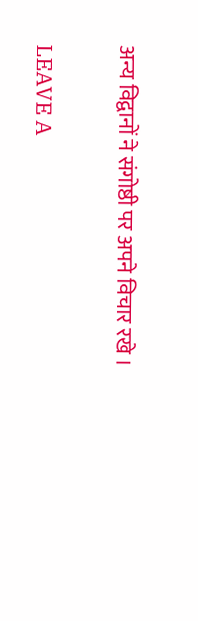अन्य विद्वानों ने संगोष्ठी पर अपने विचार रखे ।

LEAVE A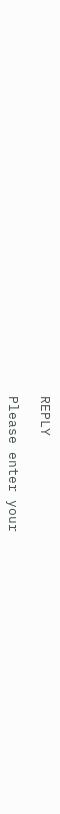REPLY

Please enter your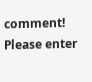comment!
Please enter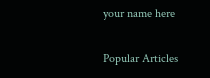your name here

Popular Articles